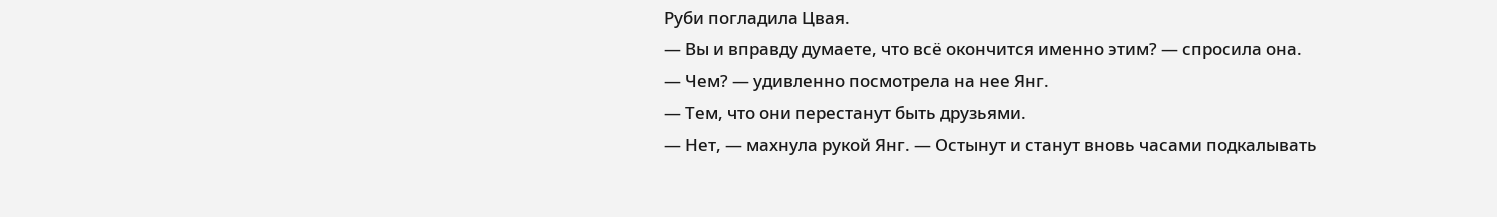Руби погладила Цвая.
— Вы и вправду думаете, что всё окончится именно этим? — спросила она.
— Чем? — удивленно посмотрела на нее Янг.
— Тем, что они перестанут быть друзьями.
— Нет, — махнула рукой Янг. — Остынут и станут вновь часами подкалывать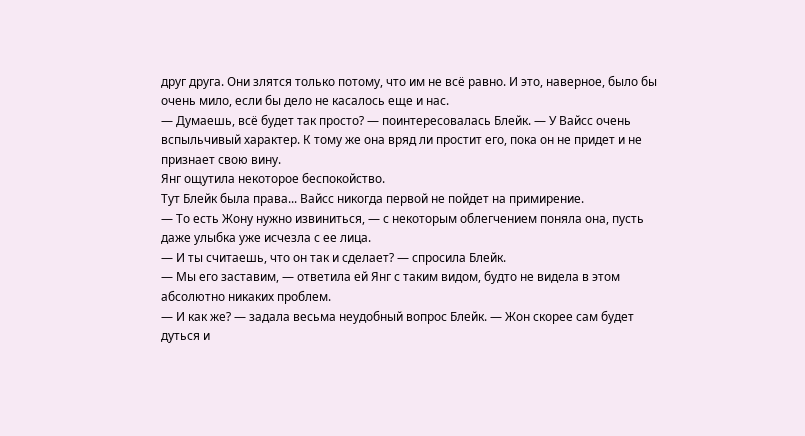друг друга. Они злятся только потому, что им не всё равно. И это, наверное, было бы очень мило, если бы дело не касалось еще и нас.
— Думаешь, всё будет так просто? — поинтересовалась Блейк. — У Вайсс очень вспыльчивый характер. К тому же она вряд ли простит его, пока он не придет и не признает свою вину.
Янг ощутила некоторое беспокойство.
Тут Блейк была права... Вайсс никогда первой не пойдет на примирение.
— То есть Жону нужно извиниться, — с некоторым облегчением поняла она, пусть даже улыбка уже исчезла с ее лица.
— И ты считаешь, что он так и сделает? — спросила Блейк.
— Мы его заставим, — ответила ей Янг с таким видом, будто не видела в этом абсолютно никаких проблем.
— И как же? — задала весьма неудобный вопрос Блейк. — Жон скорее сам будет дуться и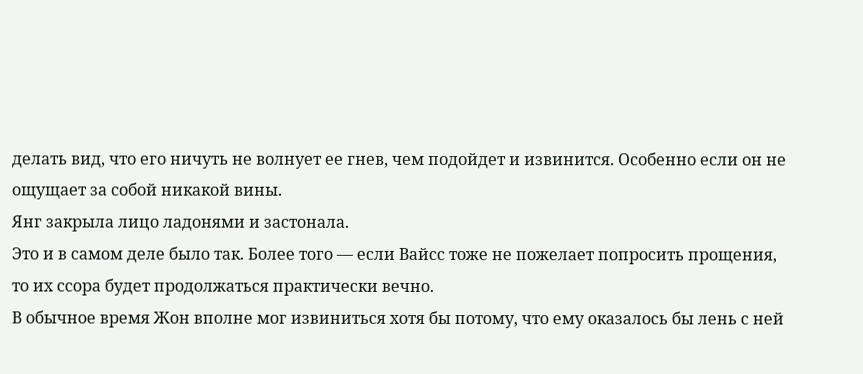делать вид, что его ничуть не волнует ее гнев, чем подойдет и извинится. Особенно если он не ощущает за собой никакой вины.
Янг закрыла лицо ладонями и застонала.
Это и в самом деле было так. Более того — если Вайсс тоже не пожелает попросить прощения, то их ссора будет продолжаться практически вечно.
В обычное время Жон вполне мог извиниться хотя бы потому, что ему оказалось бы лень с ней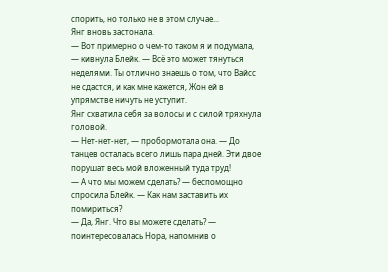спорить, но только не в этом случае...
Янг вновь застонала.
— Вот примерно о чем-то таком я и подумала, — кивнула Блейк. — Всё это может тянуться неделями. Ты отлично знаешь о том, что Вайсс не сдастся, и как мне кажется, Жон ей в упрямстве ничуть не уступит.
Янг схватила себя за волосы и с силой тряхнула головой.
— Нет-нет-нет, — пробормотала она. — До танцев осталась всего лишь пара дней. Эти двое порушат весь мой вложенный туда труд!
— А что мы можем сделать? — беспомощно спросила Блейк. — Как нам заставить их помириться?
— Да, Янг. Что вы можете сделать? — поинтересовалась Нора, напомнив о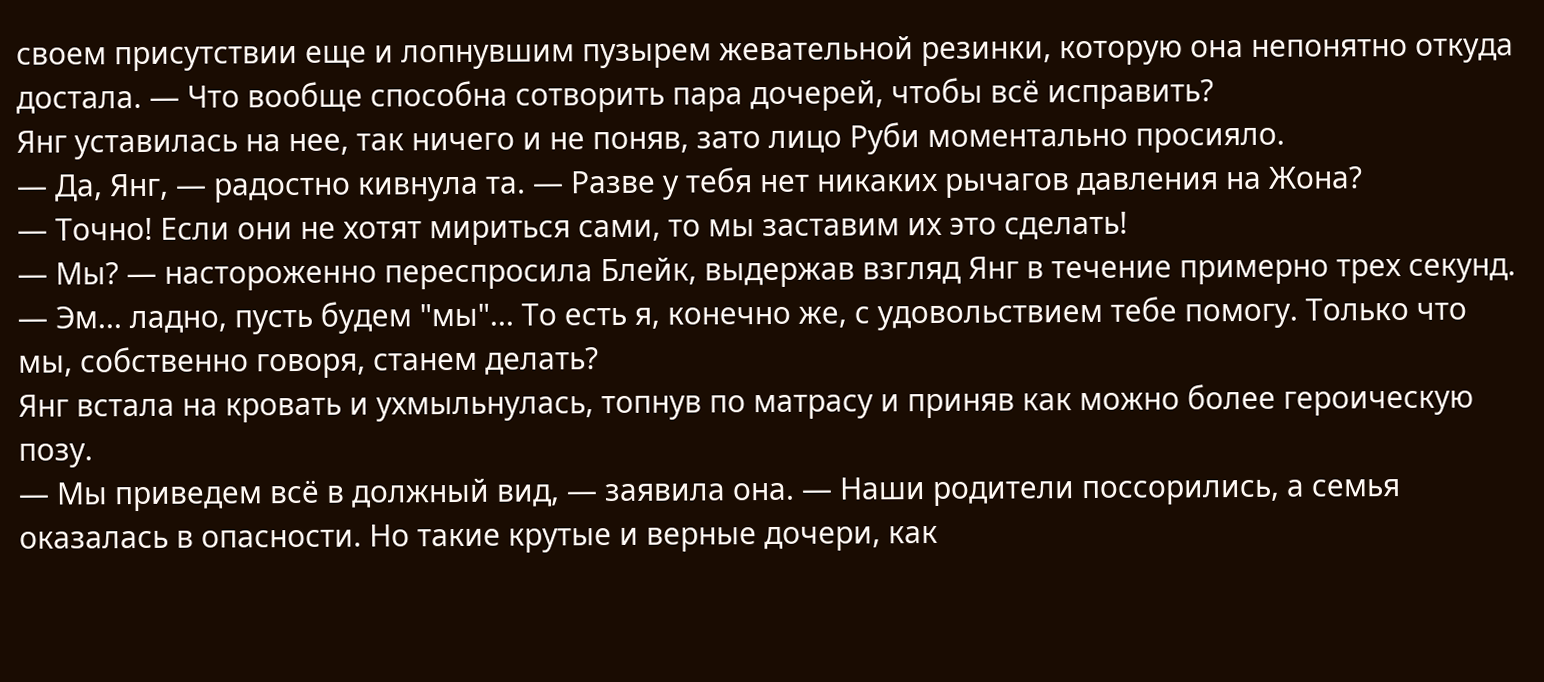своем присутствии еще и лопнувшим пузырем жевательной резинки, которую она непонятно откуда достала. — Что вообще способна сотворить пара дочерей, чтобы всё исправить?
Янг уставилась на нее, так ничего и не поняв, зато лицо Руби моментально просияло.
— Да, Янг, — радостно кивнула та. — Разве у тебя нет никаких рычагов давления на Жона?
— Точно! Если они не хотят мириться сами, то мы заставим их это сделать!
— Мы? — настороженно переспросила Блейк, выдержав взгляд Янг в течение примерно трех секунд. — Эм... ладно, пусть будем "мы"... То есть я, конечно же, с удовольствием тебе помогу. Только что мы, собственно говоря, станем делать?
Янг встала на кровать и ухмыльнулась, топнув по матрасу и приняв как можно более героическую позу.
— Мы приведем всё в должный вид, — заявила она. — Наши родители поссорились, а семья оказалась в опасности. Но такие крутые и верные дочери, как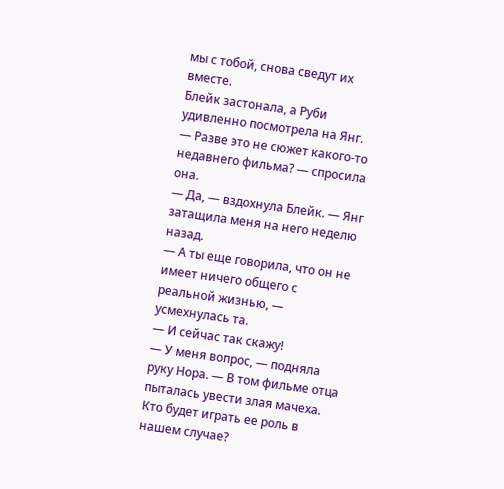мы с тобой, снова сведут их вместе.
Блейк застонала, а Руби удивленно посмотрела на Янг.
— Разве это не сюжет какого-то недавнего фильма? — спросила она.
— Да, — вздохнула Блейк. — Янг затащила меня на него неделю назад.
— А ты еще говорила, что он не имеет ничего общего с реальной жизнью, — усмехнулась та.
— И сейчас так скажу!
— У меня вопрос, — подняла руку Нора. — В том фильме отца пыталась увести злая мачеха. Кто будет играть ее роль в нашем случае?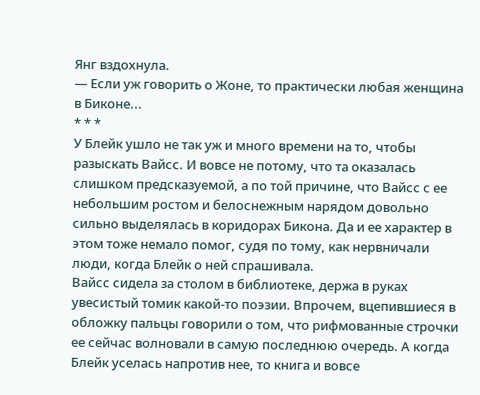Янг вздохнула.
— Если уж говорить о Жоне, то практически любая женщина в Биконе...
* * *
У Блейк ушло не так уж и много времени на то, чтобы разыскать Вайсс. И вовсе не потому, что та оказалась слишком предсказуемой, а по той причине, что Вайсс с ее небольшим ростом и белоснежным нарядом довольно сильно выделялась в коридорах Бикона. Да и ее характер в этом тоже немало помог, судя по тому, как нервничали люди, когда Блейк о ней спрашивала.
Вайсс сидела за столом в библиотеке, держа в руках увесистый томик какой-то поэзии. Впрочем, вцепившиеся в обложку пальцы говорили о том, что рифмованные строчки ее сейчас волновали в самую последнюю очередь. А когда Блейк уселась напротив нее, то книга и вовсе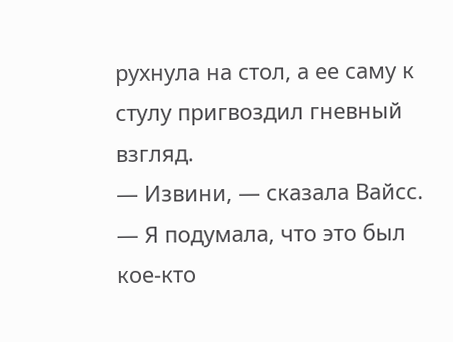рухнула на стол, а ее саму к стулу пригвоздил гневный взгляд.
— Извини, — сказала Вайсс. — Я подумала, что это был кое-кто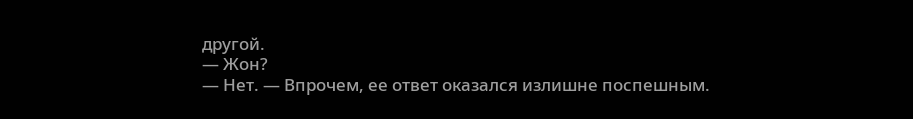другой.
— Жон?
— Нет. — Впрочем, ее ответ оказался излишне поспешным.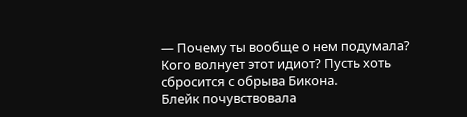— Почему ты вообще о нем подумала? Кого волнует этот идиот? Пусть хоть сбросится с обрыва Бикона.
Блейк почувствовала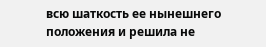всю шаткость ее нынешнего положения и решила не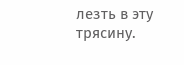лезть в эту трясину.